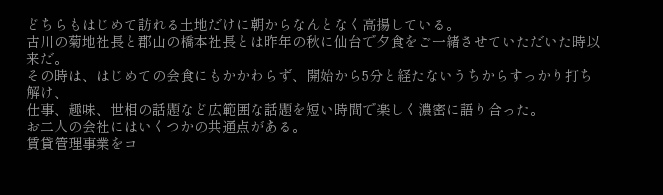どちらもはじめて訪れる土地だけに朝からなんとなく高揚している。
古川の菊地社長と郡山の橋本社長とは昨年の秋に仙台で夕食をご一緒させていただいた時以来だ。
その時は、はじめての会食にもかかわらず、開始から5分と経たないうちからすっかり打ち解け、
仕事、趣味、世相の話題など広範囲な話題を短い時間で楽しく濃密に語り合った。
お二人の会社にはいくつかの共通点がある。
賃貸管理事業をコ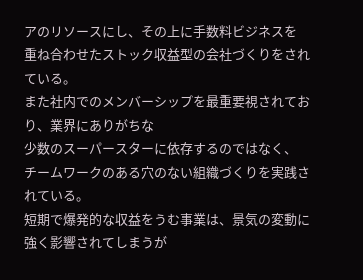アのリソースにし、その上に手数料ビジネスを
重ね合わせたストック収益型の会社づくりをされている。
また社内でのメンバーシップを最重要視されており、業界にありがちな
少数のスーパースターに依存するのではなく、
チームワークのある穴のない組織づくりを実践されている。
短期で爆発的な収益をうむ事業は、景気の変動に強く影響されてしまうが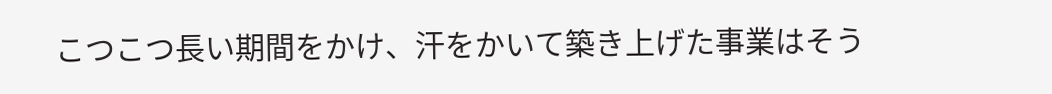こつこつ長い期間をかけ、汗をかいて築き上げた事業はそう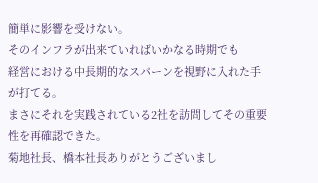簡単に影響を受けない。
そのインフラが出来ていればいかなる時期でも
経営における中長期的なスパーンを視野に入れた手が打てる。
まさにそれを実践されている2社を訪問してその重要性を再確認できた。
菊地社長、橋本社長ありがとうございまし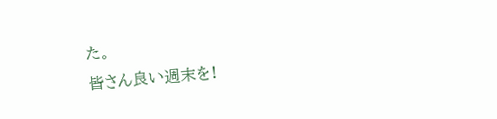た。
皆さん良い週末を!